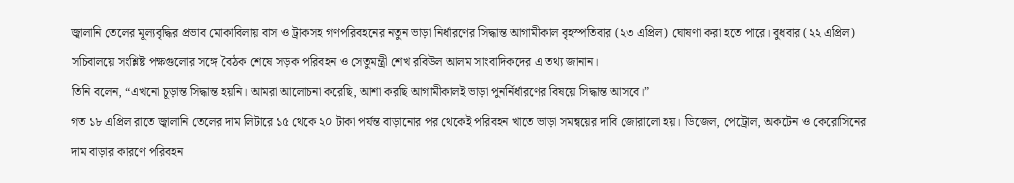জ্বালানি তেলের মূল্যবৃদ্ধির প্রভাব মোকাবিলায় বাস ও ট্রাকসহ গণপরিবহনের নতুন ভাড়া নির্ধারণের সিদ্ধান্ত আগামীকাল বৃহস্পতিবার (২৩ এপ্রিল) ঘোষণা করা হতে পারে। বুধবার (২২ এপ্রিল) সচিবালয়ে সংশ্লিষ্ট পক্ষগুলোর সঙ্গে বৈঠক শেষে সড়ক পরিবহন ও সেতুমন্ত্রী শেখ রবিউল আলম সাংবাদিকদের এ তথ্য জানান।
তিনি বলেন, “এখনো চূড়ান্ত সিদ্ধান্ত হয়নি। আমরা আলোচনা করেছি, আশা করছি আগামীকালই ভাড়া পুনর্নির্ধারণের বিষয়ে সিদ্ধান্ত আসবে।”
গত ১৮ এপ্রিল রাতে জ্বালানি তেলের দাম লিটারে ১৫ থেকে ২০ টাকা পর্যন্ত বাড়ানোর পর থেকেই পরিবহন খাতে ভাড়া সমন্বয়ের দাবি জোরালো হয়। ডিজেল, পেট্রোল, অকটেন ও কেরোসিনের দাম বাড়ার কারণে পরিবহন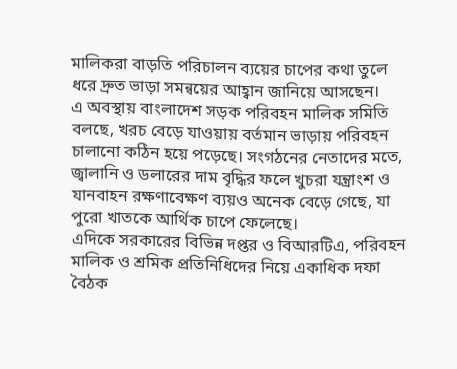মালিকরা বাড়তি পরিচালন ব্যয়ের চাপের কথা তুলে ধরে দ্রুত ভাড়া সমন্বয়ের আহ্বান জানিয়ে আসছেন।
এ অবস্থায় বাংলাদেশ সড়ক পরিবহন মালিক সমিতি বলছে, খরচ বেড়ে যাওয়ায় বর্তমান ভাড়ায় পরিবহন চালানো কঠিন হয়ে পড়েছে। সংগঠনের নেতাদের মতে, জ্বালানি ও ডলারের দাম বৃদ্ধির ফলে খুচরা যন্ত্রাংশ ও যানবাহন রক্ষণাবেক্ষণ ব্যয়ও অনেক বেড়ে গেছে, যা পুরো খাতকে আর্থিক চাপে ফেলেছে।
এদিকে সরকারের বিভিন্ন দপ্তর ও বিআরটিএ, পরিবহন মালিক ও শ্রমিক প্রতিনিধিদের নিয়ে একাধিক দফা বৈঠক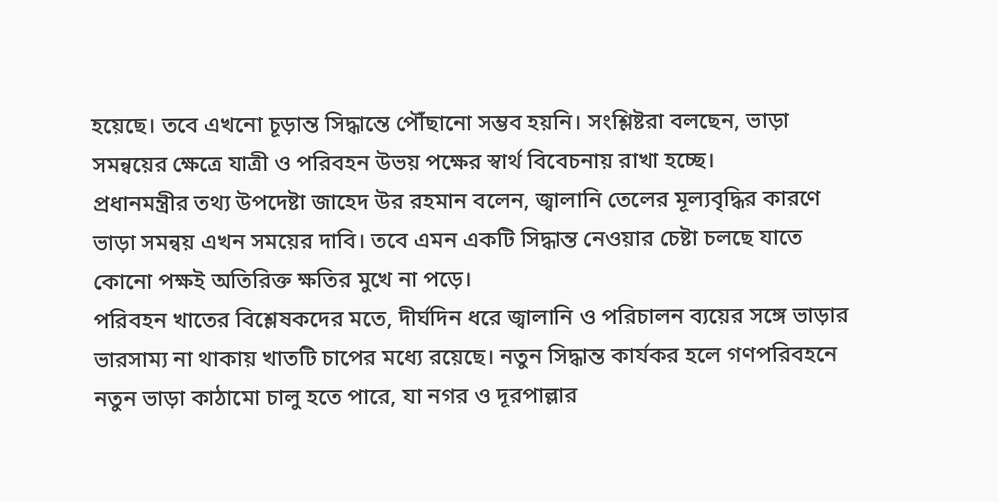হয়েছে। তবে এখনো চূড়ান্ত সিদ্ধান্তে পৌঁছানো সম্ভব হয়নি। সংশ্লিষ্টরা বলছেন, ভাড়া সমন্বয়ের ক্ষেত্রে যাত্রী ও পরিবহন উভয় পক্ষের স্বার্থ বিবেচনায় রাখা হচ্ছে।
প্রধানমন্ত্রীর তথ্য উপদেষ্টা জাহেদ উর রহমান বলেন, জ্বালানি তেলের মূল্যবৃদ্ধির কারণে ভাড়া সমন্বয় এখন সময়ের দাবি। তবে এমন একটি সিদ্ধান্ত নেওয়ার চেষ্টা চলছে যাতে কোনো পক্ষই অতিরিক্ত ক্ষতির মুখে না পড়ে।
পরিবহন খাতের বিশ্লেষকদের মতে, দীর্ঘদিন ধরে জ্বালানি ও পরিচালন ব্যয়ের সঙ্গে ভাড়ার ভারসাম্য না থাকায় খাতটি চাপের মধ্যে রয়েছে। নতুন সিদ্ধান্ত কার্যকর হলে গণপরিবহনে নতুন ভাড়া কাঠামো চালু হতে পারে, যা নগর ও দূরপাল্লার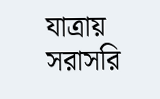যাত্রায় সরাসরি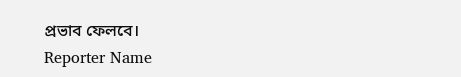প্রভাব ফেলবে।
Reporter Name